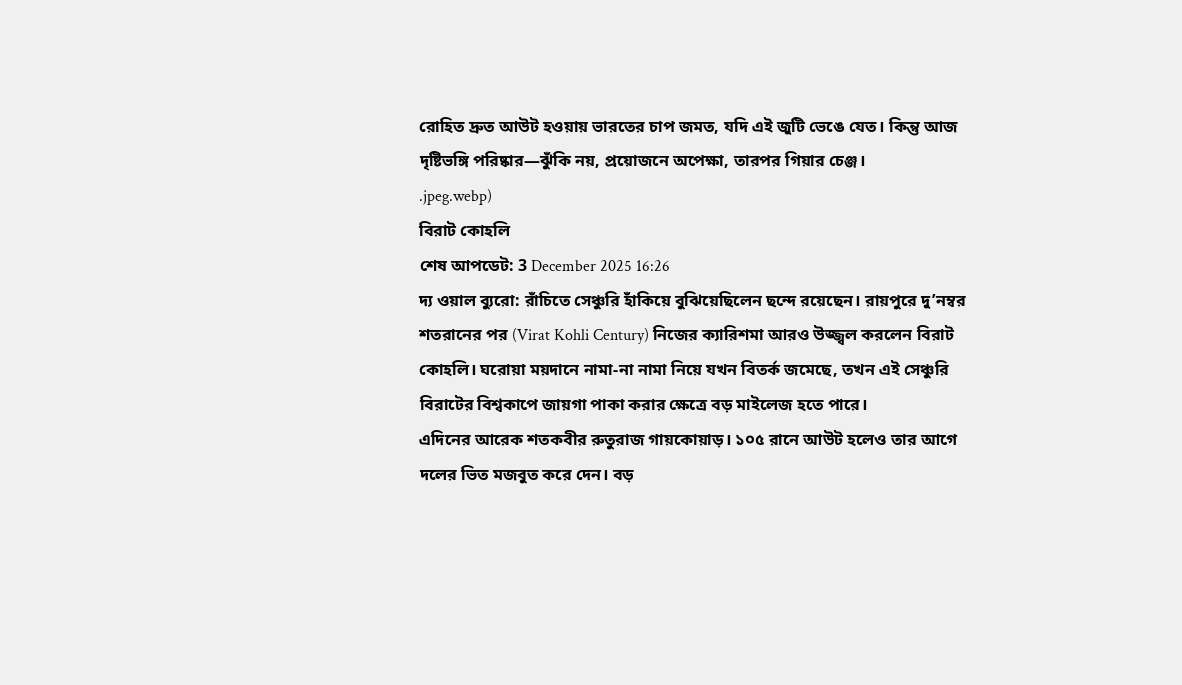রোহিত দ্রুত আউট হওয়ায় ভারতের চাপ জমত, যদি এই জুটি ভেঙে যেত। কিন্তু আজ দৃষ্টিভঙ্গি পরিষ্কার—ঝুঁকি নয়, প্রয়োজনে অপেক্ষা, তারপর গিয়ার চেঞ্জ।
.jpeg.webp)
বিরাট কোহলি
শেষ আপডেট: 3 December 2025 16:26
দ্য ওয়াল ব্যুরো: রাঁচিতে সেঞ্চুরি হাঁকিয়ে বুঝিয়েছিলেন ছন্দে রয়েছেন। রায়পুরে দু’নম্বর শতরানের পর (Virat Kohli Century) নিজের ক্যারিশমা আরও উজ্জ্বল করলেন বিরাট কোহলি। ঘরোয়া ময়দানে নামা-না নামা নিয়ে যখন বিতর্ক জমেছে, তখন এই সেঞ্চুরি বিরাটের বিশ্বকাপে জায়গা পাকা করার ক্ষেত্রে বড় মাইলেজ হতে পারে।
এদিনের আরেক শতকবীর রুতুরাজ গায়কোয়াড়। ১০৫ রানে আউট হলেও তার আগে দলের ভিত মজবুত করে দেন। বড়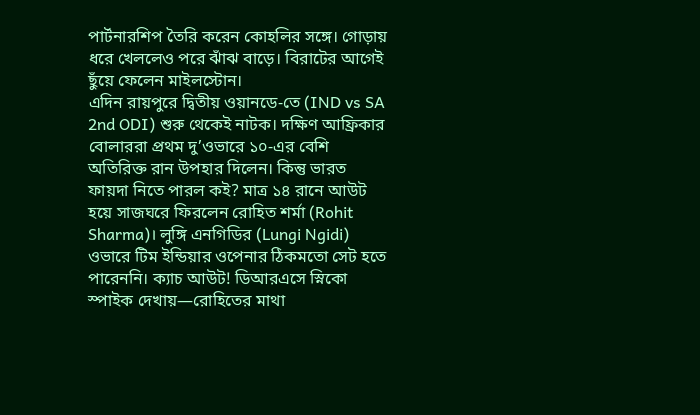পার্টনারশিপ তৈরি করেন কোহলির সঙ্গে। গোড়ায় ধরে খেললেও পরে ঝাঁঝ বাড়ে। বিরাটের আগেই ছুঁয়ে ফেলেন মাইলস্টোন।
এদিন রায়পুরে দ্বিতীয় ওয়ানডে-তে (IND vs SA 2nd ODI) শুরু থেকেই নাটক। দক্ষিণ আফ্রিকার বোলাররা প্রথম দু’ওভারে ১০-এর বেশি অতিরিক্ত রান উপহার দিলেন। কিন্তু ভারত ফায়দা নিতে পারল কই? মাত্র ১৪ রানে আউট হয়ে সাজঘরে ফিরলেন রোহিত শর্মা (Rohit Sharma)। লুঙ্গি এনগিডির (Lungi Ngidi) ওভারে টিম ইন্ডিয়ার ওপেনার ঠিকমতো সেট হতে পারেননি। ক্যাচ আউট! ডিআরএসে স্নিকো স্পাইক দেখায়—রোহিতের মাথা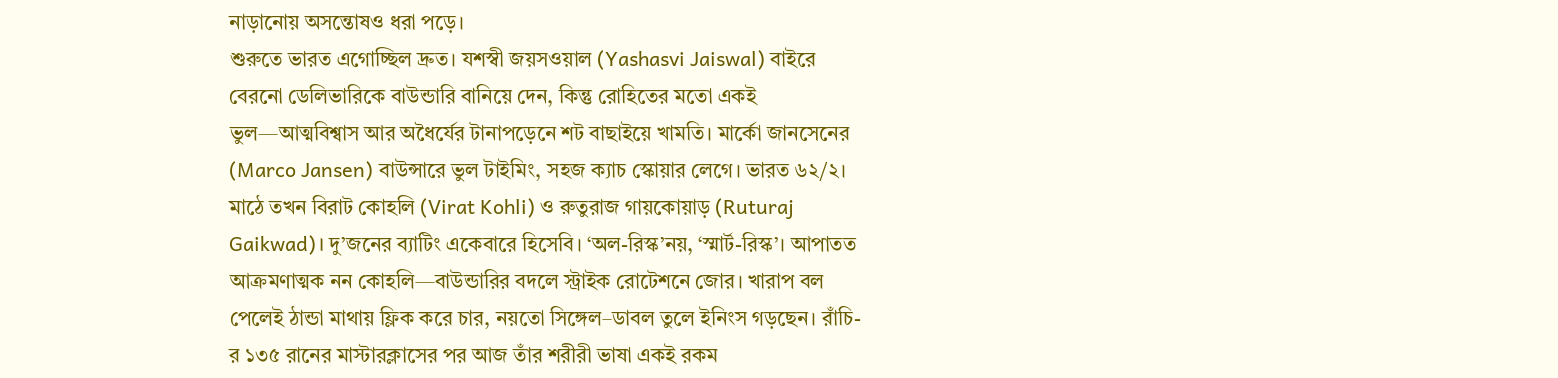নাড়ানোয় অসন্তোষও ধরা পড়ে।
শুরুতে ভারত এগোচ্ছিল দ্রুত। যশস্বী জয়সওয়াল (Yashasvi Jaiswal) বাইরে বেরনো ডেলিভারিকে বাউন্ডারি বানিয়ে দেন, কিন্তু রোহিতের মতো একই ভুল—আত্মবিশ্বাস আর অধৈর্যের টানাপড়েনে শট বাছাইয়ে খামতি। মার্কো জানসেনের (Marco Jansen) বাউন্সারে ভুল টাইমিং, সহজ ক্যাচ স্কোয়ার লেগে। ভারত ৬২/২।
মাঠে তখন বিরাট কোহলি (Virat Kohli) ও রুতুরাজ গায়কোয়াড় (Ruturaj Gaikwad)। দু’জনের ব্যাটিং একেবারে হিসেবি। ‘অল-রিস্ক’নয়, ‘স্মার্ট-রিস্ক’। আপাতত আক্রমণাত্মক নন কোহলি—বাউন্ডারির বদলে স্ট্রাইক রোটেশনে জোর। খারাপ বল পেলেই ঠান্ডা মাথায় ফ্লিক করে চার, নয়তো সিঙ্গেল–ডাবল তুলে ইনিংস গড়ছেন। রাঁচি-র ১৩৫ রানের মাস্টারক্লাসের পর আজ তাঁর শরীরী ভাষা একই রকম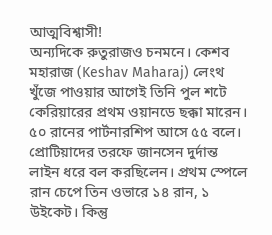আত্মবিশ্বাসী!
অন্যদিকে রুতুরাজও চনমনে। কেশব মহারাজ (Keshav Maharaj) লেংথ খুঁজে পাওয়ার আগেই তিনি পুল শটে কেরিয়ারের প্রথম ওয়ানডে ছক্কা মারেন। ৫০ রানের পার্টনারশিপ আসে ৫৫ বলে। প্রোটিয়াদের তরফে জানসেন দুর্দান্ত লাইন ধরে বল করছিলেন। প্রথম স্পেলে রান চেপে তিন ওভারে ১৪ রান, ১ উইকেট। কিন্তু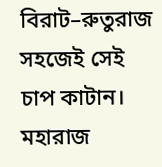বিরাট–রুতুরাজ সহজেই সেই চাপ কাটান। মহারাজ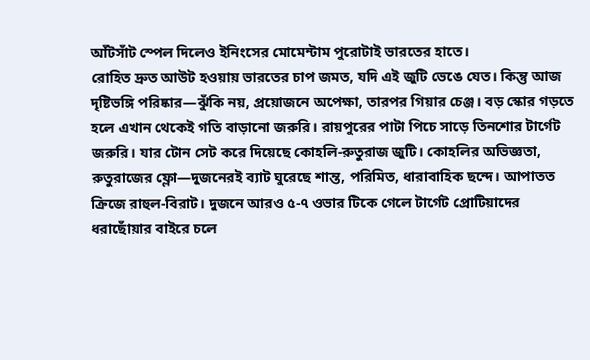আঁটসাঁট স্পেল দিলেও ইনিংসের মোমেন্টাম পুরোটাই ভারতের হাতে।
রোহিত দ্রুত আউট হওয়ায় ভারতের চাপ জমত, যদি এই জুটি ভেঙে যেত। কিন্তু আজ দৃষ্টিভঙ্গি পরিষ্কার—ঝুঁকি নয়, প্রয়োজনে অপেক্ষা, তারপর গিয়ার চেঞ্জ। বড় স্কোর গড়তে হলে এখান থেকেই গতি বাড়ানো জরুরি। রায়পুরের পাটা পিচে সাড়ে তিনশোর টার্গেট জরুরি। যার টোন সেট করে দিয়েছে কোহলি-রুতুরাজ জুটি। কোহলির অভিজ্ঞতা, রুতুরাজের ফ্লো—দুজনেরই ব্যাট ঘুরেছে শান্ত, পরিমিত, ধারাবাহিক ছন্দে। আপাতত ক্রিজে রাহুল-বিরাট। দুজনে আরও ৫-৭ ওভার টিকে গেলে টার্গেট প্রোটিয়াদের ধরাছোঁয়ার বাইরে চলে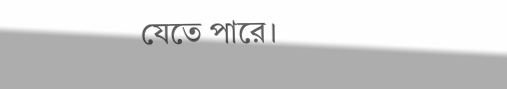যেতে পারে।